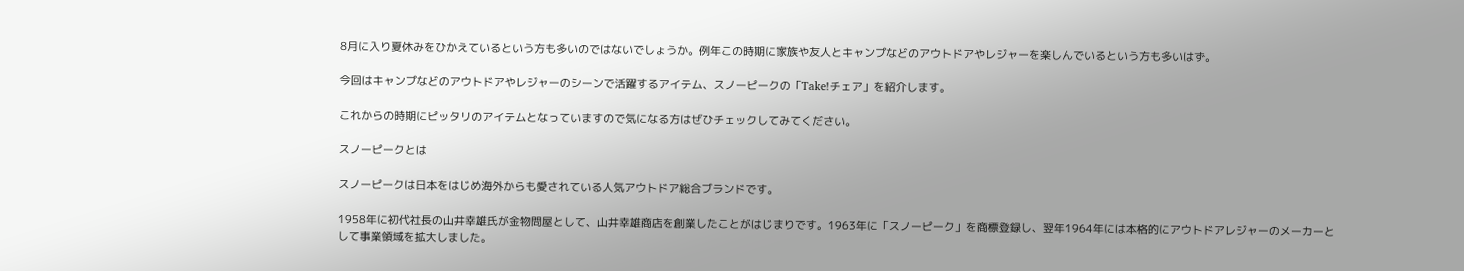8月に入り夏休みをひかえているという方も多いのではないでしょうか。例年この時期に家族や友人とキャンプなどのアウトドアやレジャーを楽しんでいるという方も多いはず。

今回はキャンプなどのアウトドアやレジャーのシーンで活躍するアイテム、スノーピークの「Take!チェア」を紹介します。

これからの時期にピッタリのアイテムとなっていますので気になる方はぜひチェックしてみてください。

スノーピークとは

スノーピークは日本をはじめ海外からも愛されている人気アウトドア総合ブランドです。

1958年に初代社長の山井幸雄氏が金物問屋として、山井幸雄商店を創業したことがはじまりです。1963年に「スノーピーク」を商標登録し、翌年1964年には本格的にアウトドアレジャーのメーカーとして事業領域を拡大しました。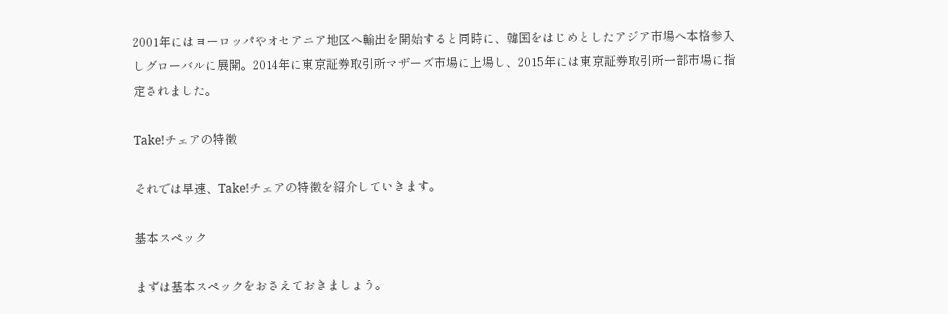2001年にはヨーロッパやオセアニア地区へ輸出を開始すると同時に、韓国をはじめとしたアジア市場へ本格参入しグローバルに展開。2014年に東京証券取引所マザーズ市場に上場し、2015年には東京証券取引所一部市場に指定されました。

Take!チェアの特徴

それでは早速、Take!チェアの特徴を紹介していきます。

基本スペック

まずは基本スペックをおさえておきましょう。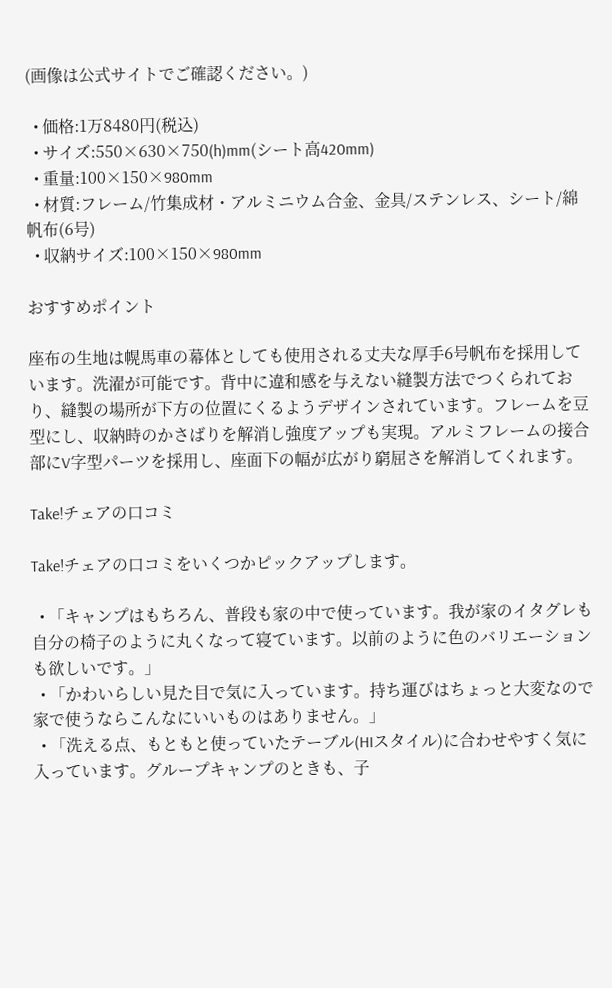(画像は公式サイトでご確認ください。)

  • 価格:1万8480円(税込)
  • サイズ:550×630×750(h)mm(シート高420mm)
  • 重量:100×150×980mm
  • 材質:フレーム/竹集成材・アルミニウム合金、金具/ステンレス、シート/綿帆布(6号)
  • 収納サイズ:100×150×980mm

おすすめポイント

座布の生地は幌馬車の幕体としても使用される丈夫な厚手6号帆布を採用しています。洗濯が可能です。背中に違和感を与えない縫製方法でつくられており、縫製の場所が下方の位置にくるようデザインされています。フレームを豆型にし、収納時のかさばりを解消し強度アップも実現。アルミフレームの接合部にV字型パーツを採用し、座面下の幅が広がり窮屈さを解消してくれます。

Take!チェアの口コミ

Take!チェアの口コミをいくつかピックアップします。

  • 「キャンプはもちろん、普段も家の中で使っています。我が家のイタグレも自分の椅子のように丸くなって寝ています。以前のように色のバリエーションも欲しいです。」
  • 「かわいらしい見た目で気に入っています。持ち運びはちょっと大変なので家で使うならこんなにいいものはありません。」
  • 「洗える点、もともと使っていたテーブル(HIスタイル)に合わせやすく気に入っています。グループキャンプのときも、子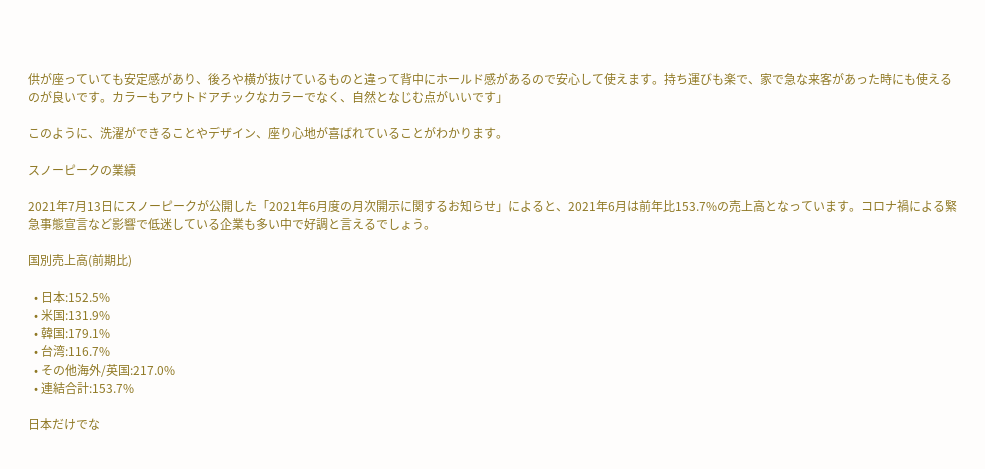供が座っていても安定感があり、後ろや横が抜けているものと違って背中にホールド感があるので安心して使えます。持ち運びも楽で、家で急な来客があった時にも使えるのが良いです。カラーもアウトドアチックなカラーでなく、自然となじむ点がいいです」

このように、洗濯ができることやデザイン、座り心地が喜ばれていることがわかります。

スノーピークの業績

2021年7月13日にスノーピークが公開した「2021年6月度の月次開示に関するお知らせ」によると、2021年6月は前年比153.7%の売上高となっています。コロナ禍による緊急事態宣言など影響で低迷している企業も多い中で好調と言えるでしょう。

国別売上高(前期比)

  • 日本:152.5%
  • 米国:131.9%
  • 韓国:179.1%
  • 台湾:116.7%
  • その他海外/英国:217.0%
  • 連結合計:153.7%

日本だけでな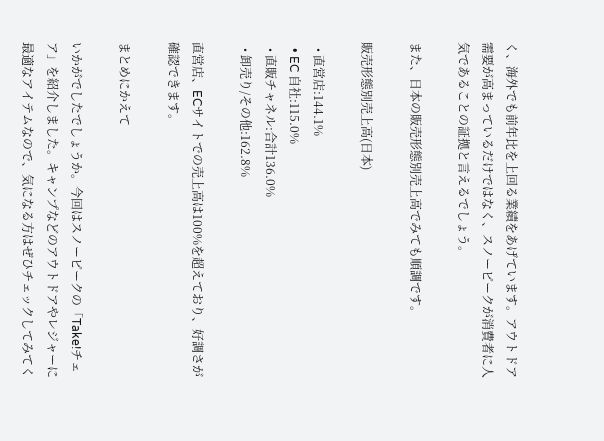く、海外でも前年比を上回る業績をあげています。アウトドア需要が高まっているだけではなく、スノーピークが消費者に人気であることの証拠と言えるでしょう。

また、日本の販売形態別売上高でみても順調です。

販売形態別売上高(日本)

  • 直営店:144.1%
  • EC 自社:115.0%
  • 直販チャネル:合計136.0%
  • 卸売り/その他:162.8%

直営店、ECサイトでの売上高は100%を超えており、好調さが確認できます。

まとめにかえて

いかがでしたでしょうか。今回はスノーピークの「Take!チェア」を紹介しました。キャンプなどのアウトドアやレジャーに最適なアイテムなので、気になる方はぜひチェックしてみてく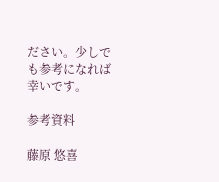ださい。少しでも参考になれば幸いです。

参考資料

藤原 悠喜